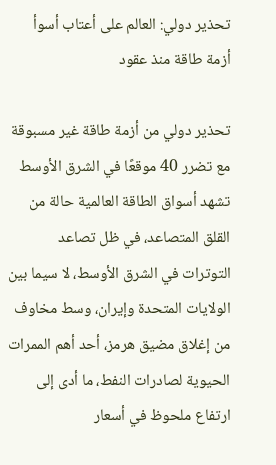تحذير دولي: العالم على أعتاب أسوأ أزمة طاقة منذ عقود

تحذير دولي من أزمة طاقة غير مسبوقة مع تضرر 40 موقعًا في الشرق الأوسط
تشهد أسواق الطاقة العالمية حالة من القلق المتصاعد، في ظل تصاعد التوترات في الشرق الأوسط، لا سيما بين الولايات المتحدة وإيران، وسط مخاوف من إغلاق مضيق هرمز، أحد أهم الممرات الحيوية لصادرات النفط، ما أدى إلى ارتفاع ملحوظ في أسعار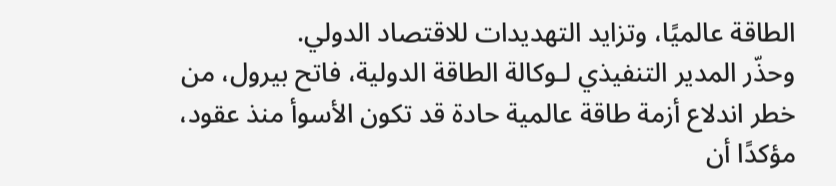الطاقة عالميًا، وتزايد التهديدات للاقتصاد الدولي.
وحذّر المدير التنفيذي لـوكالة الطاقة الدولية، فاتح بيرول، من خطر اندلاع أزمة طاقة عالمية حادة قد تكون الأسوأ منذ عقود، مؤكدًا أن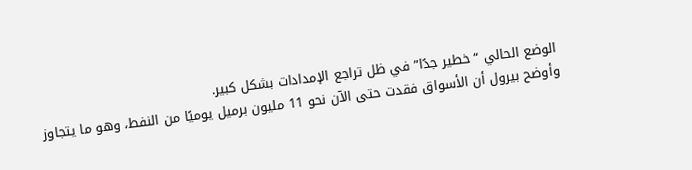الوضع الحالي “خطير جدًا” في ظل تراجع الإمدادات بشكل كبير.
وأوضح بيرول أن الأسواق فقدت حتى الآن نحو 11 مليون برميل يوميًا من النفط، وهو ما يتجاوز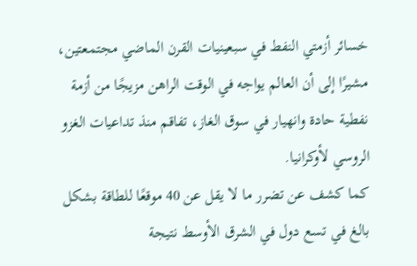خسائر أزمتي النفط في سبعينيات القرن الماضي مجتمعتين، مشيرًا إلى أن العالم يواجه في الوقت الراهن مزيجًا من أزمة نفطية حادة وانهيار في سوق الغاز، تفاقم منذ تداعيات الغزو الروسي لأوكرانيا.
كما كشف عن تضرر ما لا يقل عن 40 موقعًا للطاقة بشكل بالغ في تسع دول في الشرق الأوسط نتيجة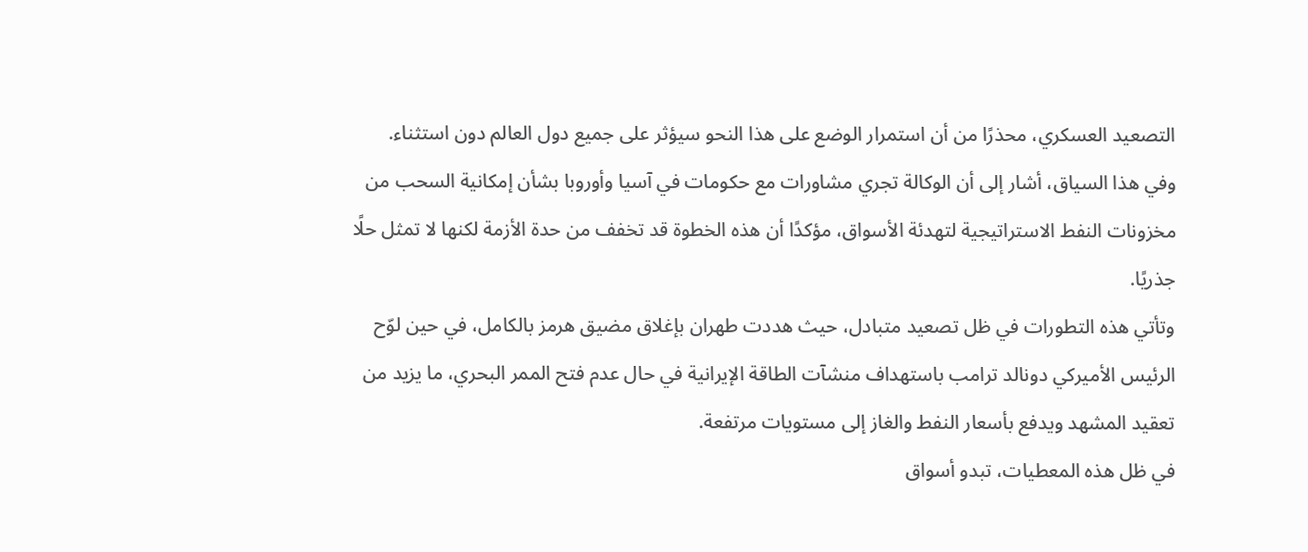التصعيد العسكري، محذرًا من أن استمرار الوضع على هذا النحو سيؤثر على جميع دول العالم دون استثناء.
وفي هذا السياق، أشار إلى أن الوكالة تجري مشاورات مع حكومات في آسيا وأوروبا بشأن إمكانية السحب من مخزونات النفط الاستراتيجية لتهدئة الأسواق، مؤكدًا أن هذه الخطوة قد تخفف من حدة الأزمة لكنها لا تمثل حلًا جذريًا.
وتأتي هذه التطورات في ظل تصعيد متبادل، حيث هددت طهران بإغلاق مضيق هرمز بالكامل، في حين لوّح الرئيس الأميركي دونالد ترامب باستهداف منشآت الطاقة الإيرانية في حال عدم فتح الممر البحري، ما يزيد من تعقيد المشهد ويدفع بأسعار النفط والغاز إلى مستويات مرتفعة.
في ظل هذه المعطيات، تبدو أسواق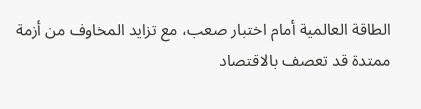الطاقة العالمية أمام اختبار صعب، مع تزايد المخاوف من أزمة ممتدة قد تعصف بالاقتصاد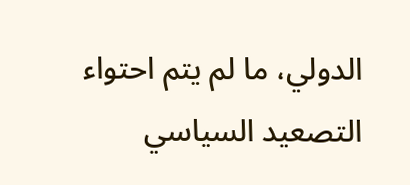الدولي، ما لم يتم احتواء التصعيد السياسي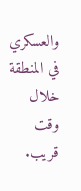والعسكري في المنطقة خلال وقت قريب.